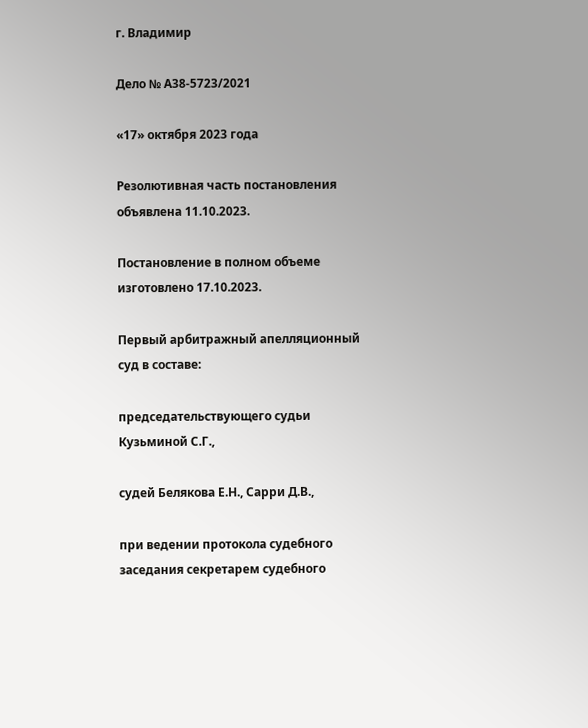г. Владимир

Дело № А38-5723/2021

«17» октября 2023 года

Резолютивная часть постановления объявлена 11.10.2023.

Постановление в полном объеме изготовлено 17.10.2023.

Первый арбитражный апелляционный суд в составе:

председательствующего судьи Кузьминой С.Г.,

судей Белякова Е.Н., Сарри Д.В.,

при ведении протокола судебного заседания секретарем судебного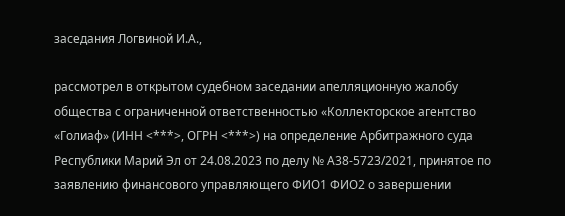заседания Логвиной И.А.,

рассмотрел в открытом судебном заседании апелляционную жалобу общества с ограниченной ответственностью «Коллекторское агентство «Голиаф» (ИНН <***>, ОГРН <***>) на определение Арбитражного суда Республики Марий Эл от 24.08.2023 по делу № А38-5723/2021, принятое по заявлению финансового управляющего ФИО1 ФИО2 о завершении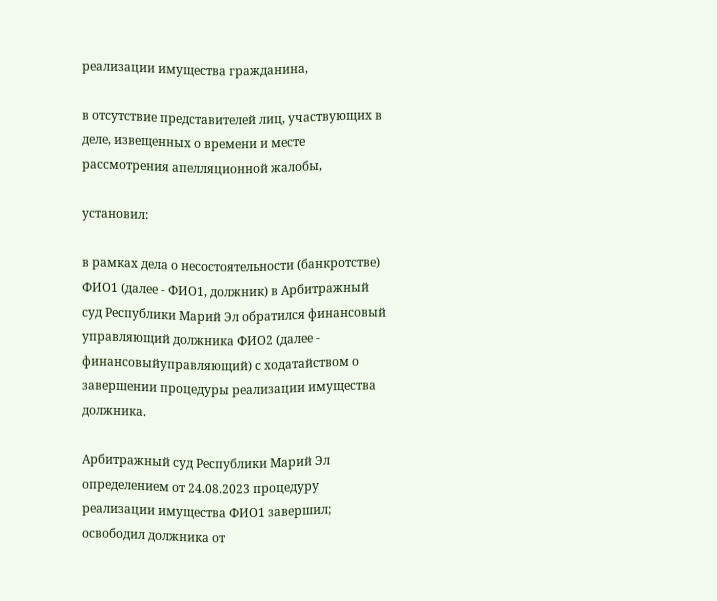реализации имущества гражданина,

в отсутствие представителей лиц, участвующих в деле, извещенных о времени и месте рассмотрения апелляционной жалобы,

установил:

в рамках дела о несостоятельности (банкротстве) ФИО1 (далее - ФИО1, должник) в Арбитражный суд Республики Марий Эл обратился финансовый управляющий должника ФИО2 (далее - финансовыйуправляющий) с ходатайством о завершении процедуры реализации имущества должника.

Арбитражный суд Республики Марий Эл определением от 24.08.2023 процедуру реализации имущества ФИО1 завершил; освободил должника от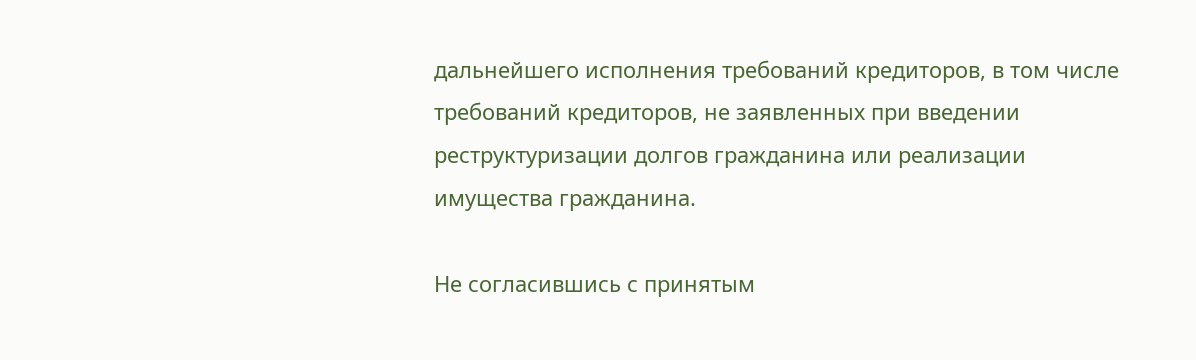дальнейшего исполнения требований кредиторов, в том числе требований кредиторов, не заявленных при введении реструктуризации долгов гражданина или реализации имущества гражданина.

Не согласившись с принятым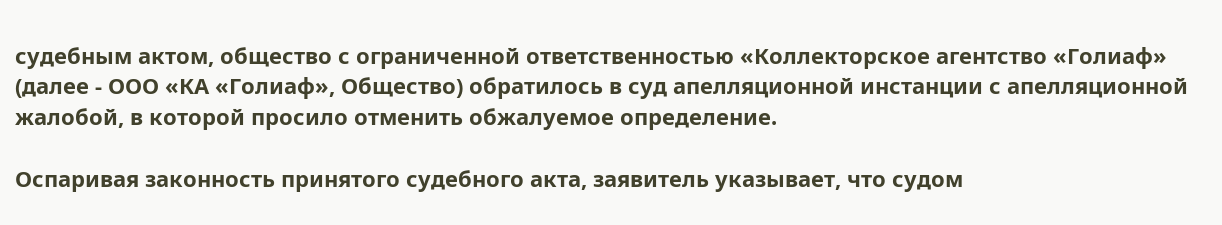судебным актом, общество с ограниченной ответственностью «Коллекторское агентство «Голиаф» (далее - ООО «КА «Голиаф», Общество) обратилось в суд апелляционной инстанции с апелляционной жалобой, в которой просило отменить обжалуемое определение.

Оспаривая законность принятого судебного акта, заявитель указывает, что судом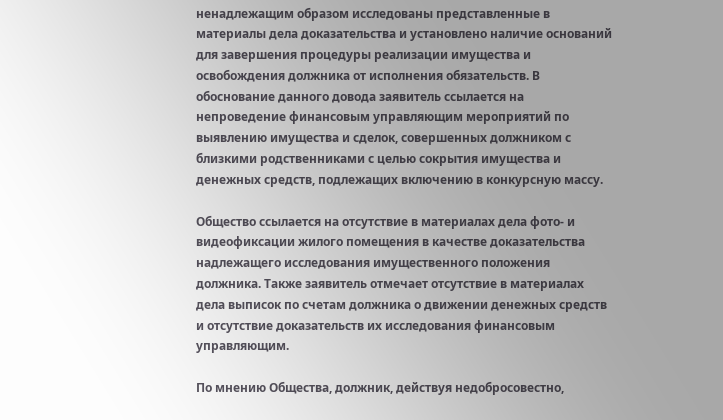ненадлежащим образом исследованы представленные в материалы дела доказательства и установлено наличие оснований для завершения процедуры реализации имущества и освобождения должника от исполнения обязательств. В обоснование данного довода заявитель ссылается на непроведение финансовым управляющим мероприятий по выявлению имущества и сделок, совершенных должником с близкими родственниками с целью сокрытия имущества и денежных средств, подлежащих включению в конкурсную массу.

Общество ссылается на отсутствие в материалах дела фото- и видеофиксации жилого помещения в качестве доказательства надлежащего исследования имущественного положения должника. Также заявитель отмечает отсутствие в материалах дела выписок по счетам должника о движении денежных средств и отсутствие доказательств их исследования финансовым управляющим.

По мнению Общества, должник, действуя недобросовестно,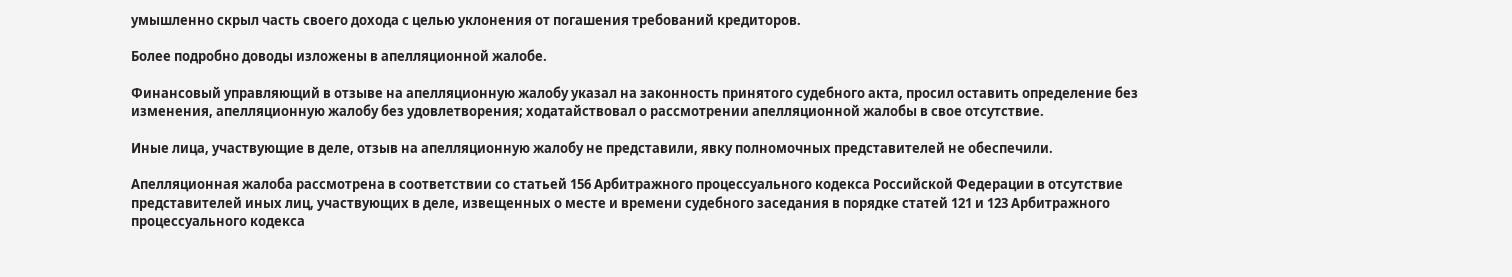умышленно скрыл часть своего дохода с целью уклонения от погашения требований кредиторов.

Более подробно доводы изложены в апелляционной жалобе.

Финансовый управляющий в отзыве на апелляционную жалобу указал на законность принятого судебного акта, просил оставить определение без изменения, апелляционную жалобу без удовлетворения; ходатайствовал о рассмотрении апелляционной жалобы в свое отсутствие.

Иные лица, участвующие в деле, отзыв на апелляционную жалобу не представили, явку полномочных представителей не обеспечили.

Апелляционная жалоба рассмотрена в соответствии со статьей 156 Арбитражного процессуального кодекса Российской Федерации в отсутствие представителей иных лиц, участвующих в деле, извещенных о месте и времени судебного заседания в порядке статей 121 и 123 Арбитражного процессуального кодекса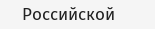Российской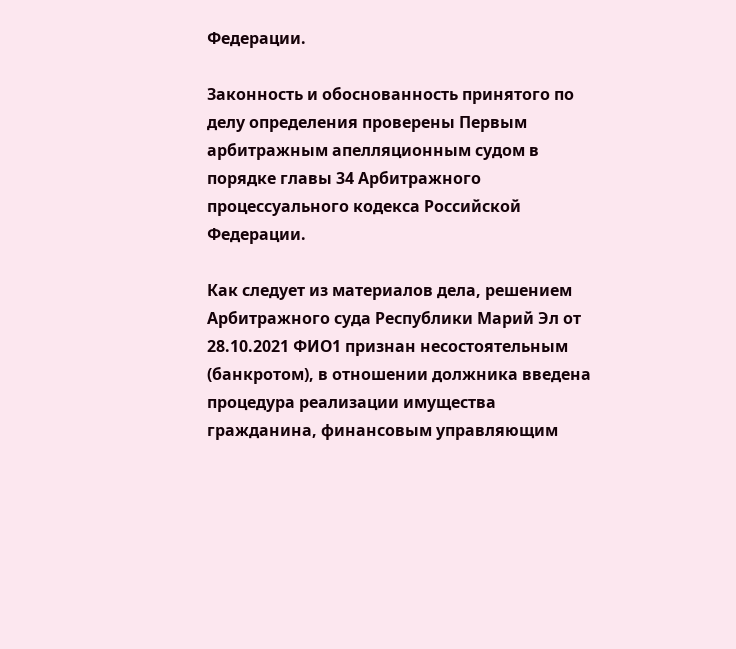Федерации.

Законность и обоснованность принятого по делу определения проверены Первым арбитражным апелляционным судом в порядке главы 34 Арбитражного процессуального кодекса Российской Федерации.

Как следует из материалов дела, решением Арбитражного суда Республики Марий Эл от 28.10.2021 ФИО1 признан несостоятельным (банкротом), в отношении должника введена процедура реализации имущества гражданина, финансовым управляющим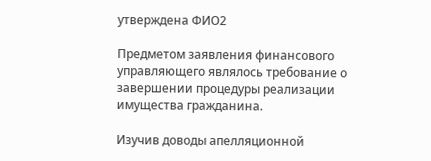утверждена ФИО2

Предметом заявления финансового управляющего являлось требование о завершении процедуры реализации имущества гражданина.

Изучив доводы апелляционной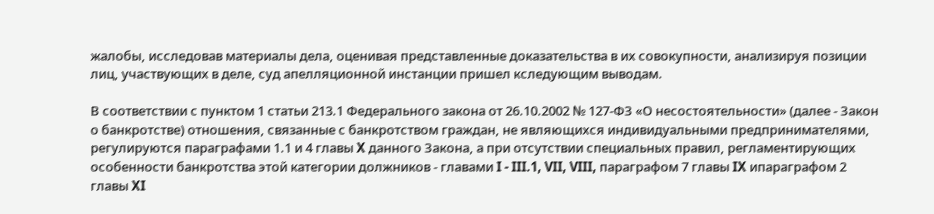жалобы, исследовав материалы дела, оценивая представленные доказательства в их совокупности, анализируя позиции лиц, участвующих в деле, суд апелляционной инстанции пришел кследующим выводам.

В соответствии с пунктом 1 статьи 213.1 Федерального закона от 26.10.2002 № 127-ФЗ «О несостоятельности» (далее - Закон о банкротстве) отношения, связанные с банкротством граждан, не являющихся индивидуальными предпринимателями, регулируются параграфами 1.1 и 4 главы X данного Закона, а при отсутствии специальных правил, регламентирующих особенности банкротства этой категории должников - главами I - III.1, VII, VIII, параграфом 7 главы IX ипараграфом 2 главы XI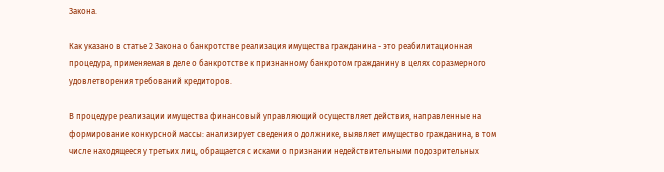Закона.

Как указано в статье 2 Закона о банкротстве реализация имущества гражданина - это реабилитационная процедура, применяемая в деле о банкротстве к признанному банкротом гражданину в целях соразмерного удовлетворения требований кредиторов.

В процедуре реализации имущества финансовый управляющий осуществляет действия, направленные на формирование конкурсной массы: анализирует сведения о должнике, выявляет имущество гражданина, в том числе находящееся у третьих лиц, обращается с исками о признании недействительными подозрительных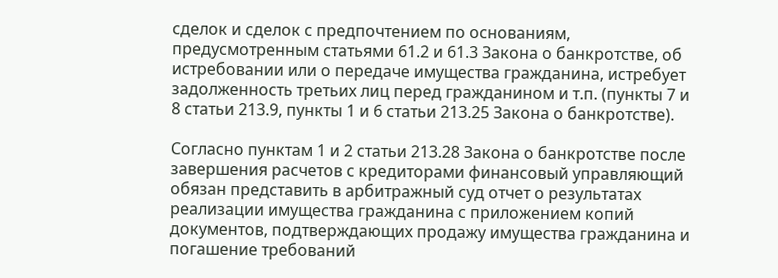сделок и сделок с предпочтением по основаниям, предусмотренным статьями 61.2 и 61.3 Закона о банкротстве, об истребовании или о передаче имущества гражданина, истребует задолженность третьих лиц перед гражданином и т.п. (пункты 7 и 8 статьи 213.9, пункты 1 и 6 статьи 213.25 Закона о банкротстве).

Согласно пунктам 1 и 2 статьи 213.28 Закона о банкротстве после завершения расчетов с кредиторами финансовый управляющий обязан представить в арбитражный суд отчет о результатах реализации имущества гражданина с приложением копий документов, подтверждающих продажу имущества гражданина и погашение требований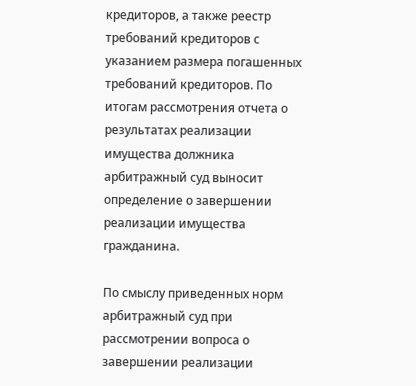кредиторов, а также реестр требований кредиторов с указанием размера погашенных требований кредиторов. По итогам рассмотрения отчета о результатах реализации имущества должника арбитражный суд выносит определение о завершении реализации имущества гражданина.

По смыслу приведенных норм арбитражный суд при рассмотрении вопроса о завершении реализации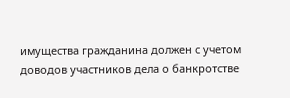имущества гражданина должен с учетом доводов участников дела о банкротстве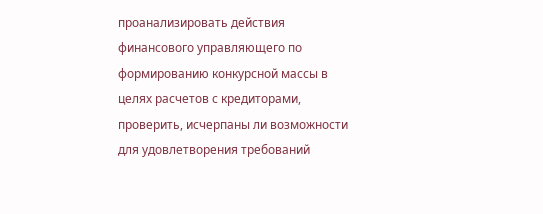проанализировать действия финансового управляющего по формированию конкурсной массы в целях расчетов с кредиторами, проверить, исчерпаны ли возможности для удовлетворения требований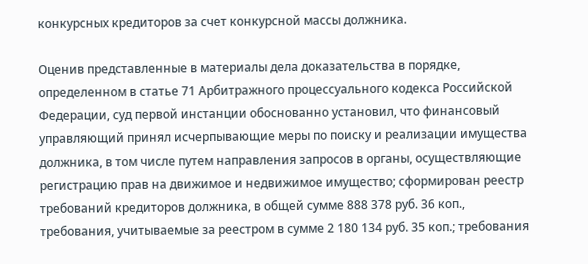конкурсных кредиторов за счет конкурсной массы должника.

Оценив представленные в материалы дела доказательства в порядке, определенном в статье 71 Арбитражного процессуального кодекса Российской Федерации, суд первой инстанции обоснованно установил, что финансовый управляющий принял исчерпывающие меры по поиску и реализации имущества должника, в том числе путем направления запросов в органы, осуществляющие регистрацию прав на движимое и недвижимое имущество; сформирован реестр требований кредиторов должника, в общей сумме 888 378 руб. 36 коп., требования, учитываемые за реестром в сумме 2 180 134 руб. 35 коп.; требования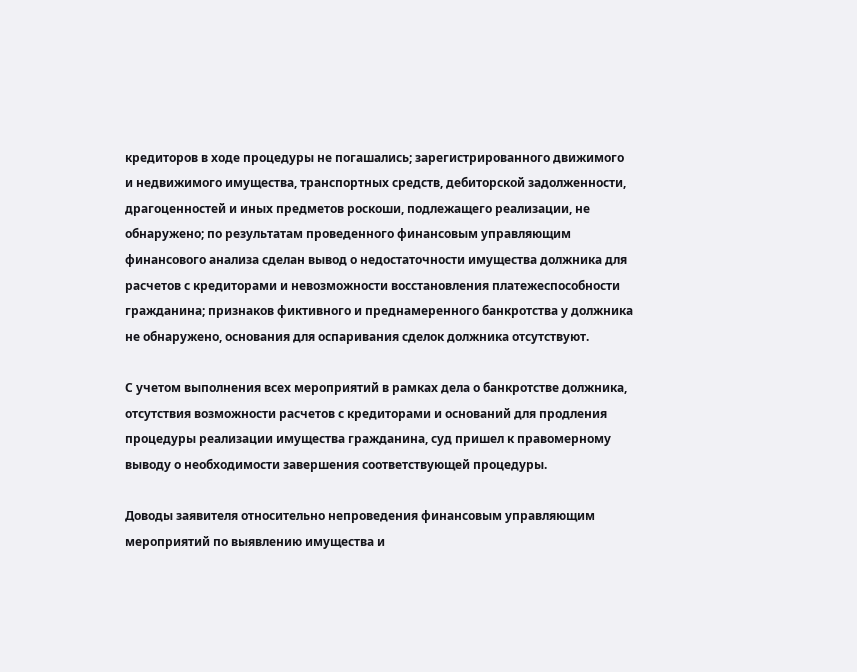кредиторов в ходе процедуры не погашались; зарегистрированного движимого и недвижимого имущества, транспортных средств, дебиторской задолженности, драгоценностей и иных предметов роскоши, подлежащего реализации, не обнаружено; по результатам проведенного финансовым управляющим финансового анализа сделан вывод о недостаточности имущества должника для расчетов с кредиторами и невозможности восстановления платежеспособности гражданина; признаков фиктивного и преднамеренного банкротства у должника не обнаружено, основания для оспаривания сделок должника отсутствуют.

С учетом выполнения всех мероприятий в рамках дела о банкротстве должника, отсутствия возможности расчетов с кредиторами и оснований для продления процедуры реализации имущества гражданина, суд пришел к правомерному выводу о необходимости завершения соответствующей процедуры.

Доводы заявителя относительно непроведения финансовым управляющим мероприятий по выявлению имущества и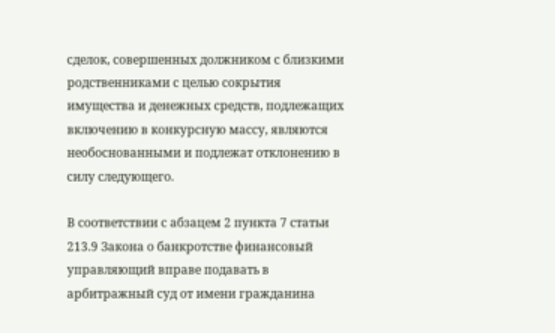сделок, совершенных должником с близкими родственниками с целью сокрытия имущества и денежных средств, подлежащих включению в конкурсную массу, являются необоснованными и подлежат отклонению в силу следующего.

В соответствии с абзацем 2 пункта 7 статьи 213.9 Закона о банкротстве финансовый управляющий вправе подавать в арбитражный суд от имени гражданина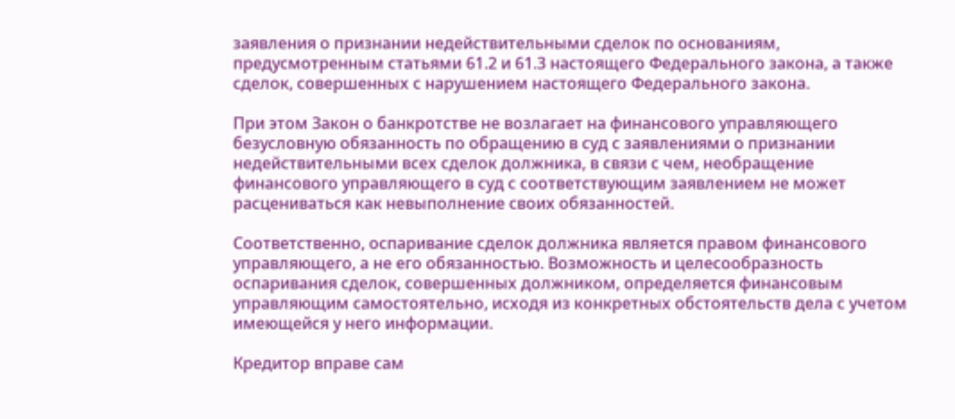заявления о признании недействительными сделок по основаниям, предусмотренным статьями 61.2 и 61.3 настоящего Федерального закона, а также сделок, совершенных с нарушением настоящего Федерального закона.

При этом Закон о банкротстве не возлагает на финансового управляющего безусловную обязанность по обращению в суд с заявлениями о признании недействительными всех сделок должника, в связи с чем, необращение финансового управляющего в суд с соответствующим заявлением не может расцениваться как невыполнение своих обязанностей.

Соответственно, оспаривание сделок должника является правом финансового управляющего, а не его обязанностью. Возможность и целесообразность оспаривания сделок, совершенных должником, определяется финансовым управляющим самостоятельно, исходя из конкретных обстоятельств дела с учетом имеющейся у него информации.

Кредитор вправе сам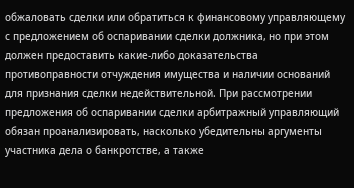обжаловать сделки или обратиться к финансовому управляющему с предложением об оспаривании сделки должника, но при этом должен предоставить какие-либо доказательства противоправности отчуждения имущества и наличии оснований для признания сделки недействительной. При рассмотрении предложения об оспаривании сделки арбитражный управляющий обязан проанализировать, насколько убедительны аргументы участника дела о банкротстве, а также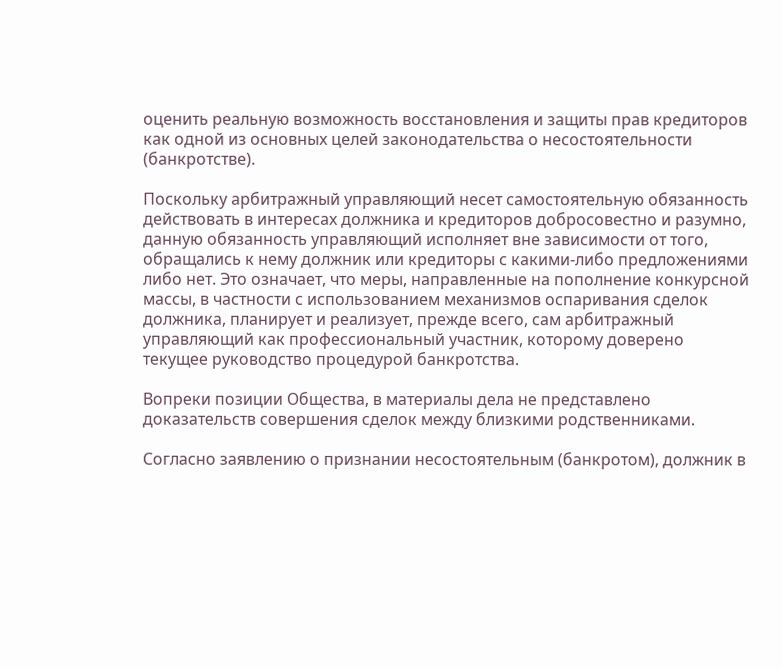оценить реальную возможность восстановления и защиты прав кредиторов как одной из основных целей законодательства о несостоятельности (банкротстве).

Поскольку арбитражный управляющий несет самостоятельную обязанность действовать в интересах должника и кредиторов добросовестно и разумно, данную обязанность управляющий исполняет вне зависимости от того, обращались к нему должник или кредиторы с какими-либо предложениями либо нет. Это означает, что меры, направленные на пополнение конкурсной массы, в частности с использованием механизмов оспаривания сделок должника, планирует и реализует, прежде всего, сам арбитражный управляющий как профессиональный участник, которому доверено текущее руководство процедурой банкротства.

Вопреки позиции Общества, в материалы дела не представлено доказательств совершения сделок между близкими родственниками.

Согласно заявлению о признании несостоятельным (банкротом), должник в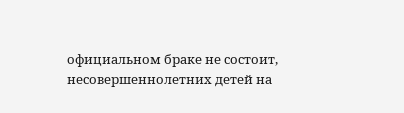официальном браке не состоит, несовершеннолетних детей на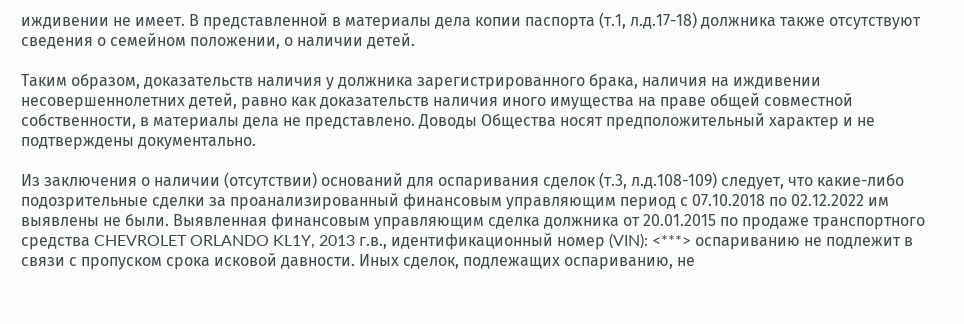иждивении не имеет. В представленной в материалы дела копии паспорта (т.1, л.д.17-18) должника также отсутствуют сведения о семейном положении, о наличии детей.

Таким образом, доказательств наличия у должника зарегистрированного брака, наличия на иждивении несовершеннолетних детей, равно как доказательств наличия иного имущества на праве общей совместной собственности, в материалы дела не представлено. Доводы Общества носят предположительный характер и не подтверждены документально.

Из заключения о наличии (отсутствии) оснований для оспаривания сделок (т.3, л.д.108-109) следует, что какие-либо подозрительные сделки за проанализированный финансовым управляющим период с 07.10.2018 по 02.12.2022 им выявлены не были. Выявленная финансовым управляющим сделка должника от 20.01.2015 по продаже транспортного средства CHEVROLET ORLANDO KL1Y, 2013 г.в., идентификационный номер (VIN): <***> оспариванию не подлежит в связи с пропуском срока исковой давности. Иных сделок, подлежащих оспариванию, не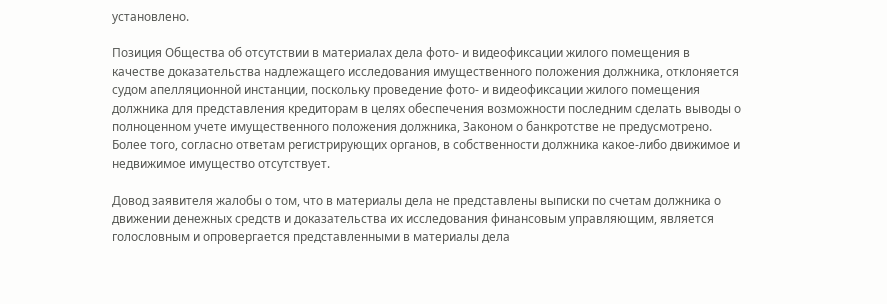установлено.

Позиция Общества об отсутствии в материалах дела фото- и видеофиксации жилого помещения в качестве доказательства надлежащего исследования имущественного положения должника, отклоняется судом апелляционной инстанции, поскольку проведение фото- и видеофиксации жилого помещения должника для представления кредиторам в целях обеспечения возможности последним сделать выводы о полноценном учете имущественного положения должника, Законом о банкротстве не предусмотрено. Более того, согласно ответам регистрирующих органов, в собственности должника какое-либо движимое и недвижимое имущество отсутствует.

Довод заявителя жалобы о том, что в материалы дела не представлены выписки по счетам должника о движении денежных средств и доказательства их исследования финансовым управляющим, является голословным и опровергается представленными в материалы дела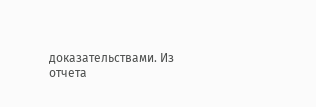доказательствами. Из отчета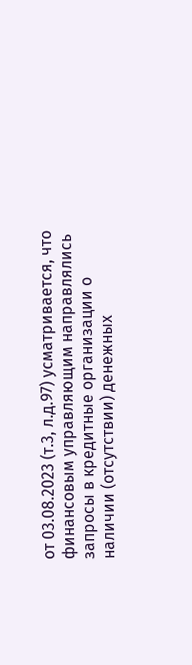от 03.08.2023 (т.3, л.д.97) усматривается, что финансовым управляющим направлялись запросы в кредитные организации о наличии (отсутствии) денежных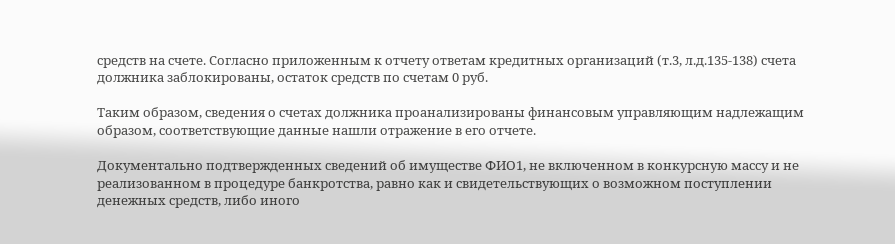средств на счете. Согласно приложенным к отчету ответам кредитных организаций (т.3, л.д.135-138) счета должника заблокированы, остаток средств по счетам 0 руб.

Таким образом, сведения о счетах должника проанализированы финансовым управляющим надлежащим образом, соответствующие данные нашли отражение в его отчете.

Документально подтвержденных сведений об имуществе ФИО1, не включенном в конкурсную массу и не реализованном в процедуре банкротства, равно как и свидетельствующих о возможном поступлении денежных средств, либо иного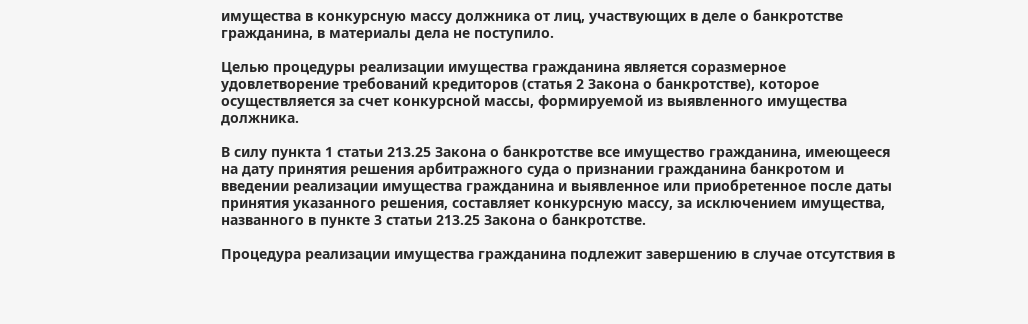имущества в конкурсную массу должника от лиц, участвующих в деле о банкротстве гражданина, в материалы дела не поступило.

Целью процедуры реализации имущества гражданина является соразмерное удовлетворение требований кредиторов (статья 2 Закона о банкротстве), которое осуществляется за счет конкурсной массы, формируемой из выявленного имущества должника.

В силу пункта 1 статьи 213.25 Закона о банкротстве все имущество гражданина, имеющееся на дату принятия решения арбитражного суда о признании гражданина банкротом и введении реализации имущества гражданина и выявленное или приобретенное после даты принятия указанного решения, составляет конкурсную массу, за исключением имущества, названного в пункте 3 статьи 213.25 Закона о банкротстве.

Процедура реализации имущества гражданина подлежит завершению в случае отсутствия в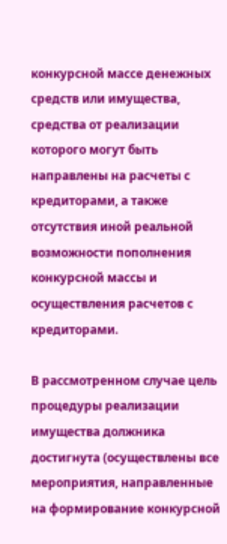конкурсной массе денежных средств или имущества, средства от реализации которого могут быть направлены на расчеты с кредиторами, а также отсутствия иной реальной возможности пополнения конкурсной массы и осуществления расчетов с кредиторами.

В рассмотренном случае цель процедуры реализации имущества должника достигнута (осуществлены все мероприятия, направленные на формирование конкурсной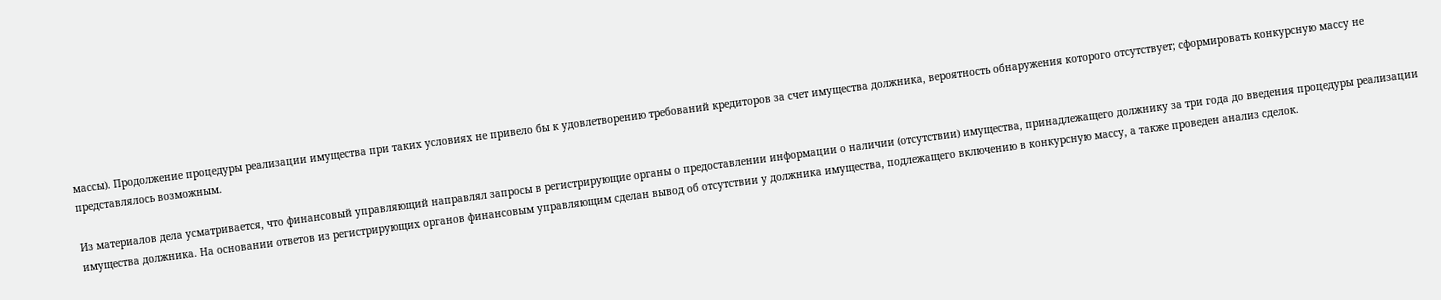массы). Продолжение процедуры реализации имущества при таких условиях не привело бы к удовлетворению требований кредиторов за счет имущества должника, вероятность обнаружения которого отсутствует; сформировать конкурсную массу не представлялось возможным.

Из материалов дела усматривается, что финансовый управляющий направлял запросы в регистрирующие органы о предоставлении информации о наличии (отсутствии) имущества, принадлежащего должнику за три года до введения процедуры реализации имущества должника. На основании ответов из регистрирующих органов финансовым управляющим сделан вывод об отсутствии у должника имущества, подлежащего включению в конкурсную массу, а также проведен анализ сделок.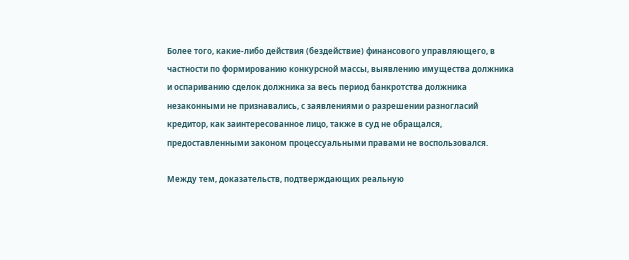Более того, какие-либо действия (бездействие) финансового управляющего, в частности по формированию конкурсной массы, выявлению имущества должника и оспариванию сделок должника за весь период банкротства должника незаконными не признавались, с заявлениями о разрешении разногласий кредитор, как заинтересованное лицо, также в суд не обращался, предоставленными законом процессуальными правами не воспользовался.

Между тем, доказательств, подтверждающих реальную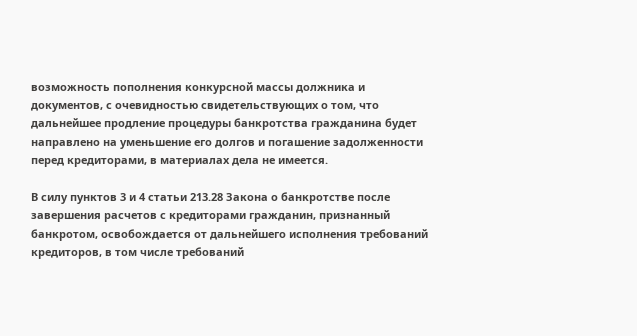возможность пополнения конкурсной массы должника и документов, с очевидностью свидетельствующих о том, что дальнейшее продление процедуры банкротства гражданина будет направлено на уменьшение его долгов и погашение задолженности перед кредиторами, в материалах дела не имеется.

В силу пунктов 3 и 4 статьи 213.28 Закона о банкротстве после завершения расчетов с кредиторами гражданин, признанный банкротом, освобождается от дальнейшего исполнения требований кредиторов, в том числе требований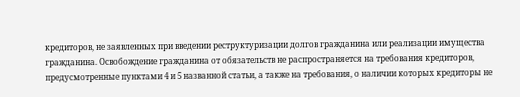кредиторов, не заявленных при введении реструктуризации долгов гражданина или реализации имущества гражданина. Освобождение гражданина от обязательств не распространяется на требования кредиторов, предусмотренные пунктами 4 и 5 названной статьи, а также на требования, о наличии которых кредиторы не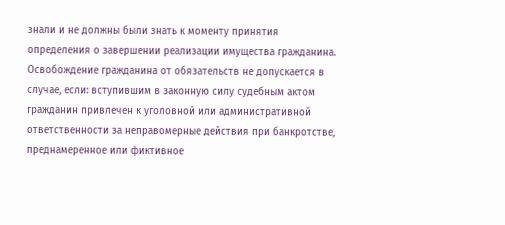знали и не должны были знать к моменту принятия определения о завершении реализации имущества гражданина. Освобождение гражданина от обязательств не допускается в случае, если: вступившим в законную силу судебным актом гражданин привлечен к уголовной или административной ответственности за неправомерные действия при банкротстве, преднамеренное или фиктивное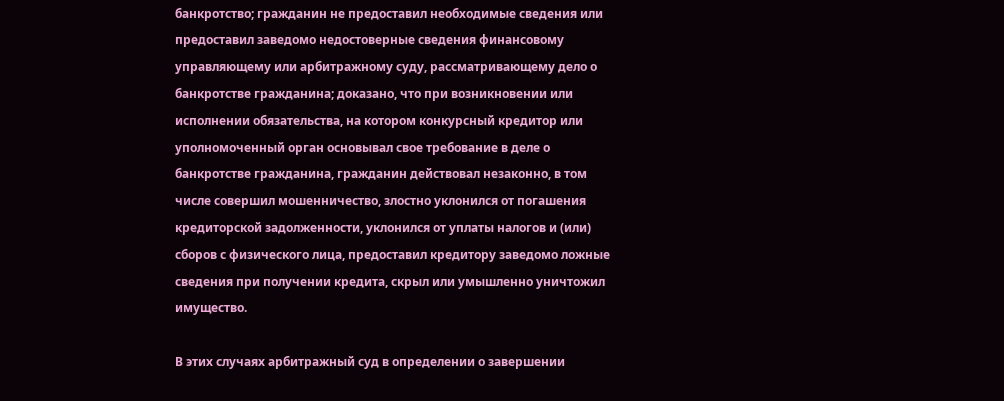банкротство; гражданин не предоставил необходимые сведения или предоставил заведомо недостоверные сведения финансовому управляющему или арбитражному суду, рассматривающему дело о банкротстве гражданина; доказано, что при возникновении или исполнении обязательства, на котором конкурсный кредитор или уполномоченный орган основывал свое требование в деле о банкротстве гражданина, гражданин действовал незаконно, в том числе совершил мошенничество, злостно уклонился от погашения кредиторской задолженности, уклонился от уплаты налогов и (или) сборов с физического лица, предоставил кредитору заведомо ложные сведения при получении кредита, скрыл или умышленно уничтожил имущество.

В этих случаях арбитражный суд в определении о завершении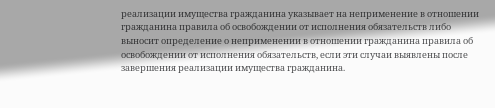реализации имущества гражданина указывает на неприменение в отношении гражданина правила об освобождении от исполнения обязательств либо выносит определение о неприменении в отношении гражданина правила об освобождении от исполнения обязательств, если эти случаи выявлены после завершения реализации имущества гражданина.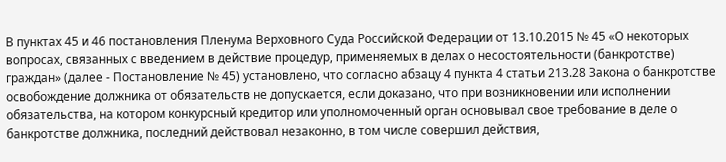В пунктах 45 и 46 постановления Пленума Верховного Суда Российской Федерации от 13.10.2015 № 45 «О некоторых вопросах, связанных с введением в действие процедур, применяемых в делах о несостоятельности (банкротстве) граждан» (далее - Постановление № 45) установлено, что согласно абзацу 4 пункта 4 статьи 213.28 Закона о банкротстве освобождение должника от обязательств не допускается, если доказано, что при возникновении или исполнении обязательства, на котором конкурсный кредитор или уполномоченный орган основывал свое требование в деле о банкротстве должника, последний действовал незаконно, в том числе совершил действия,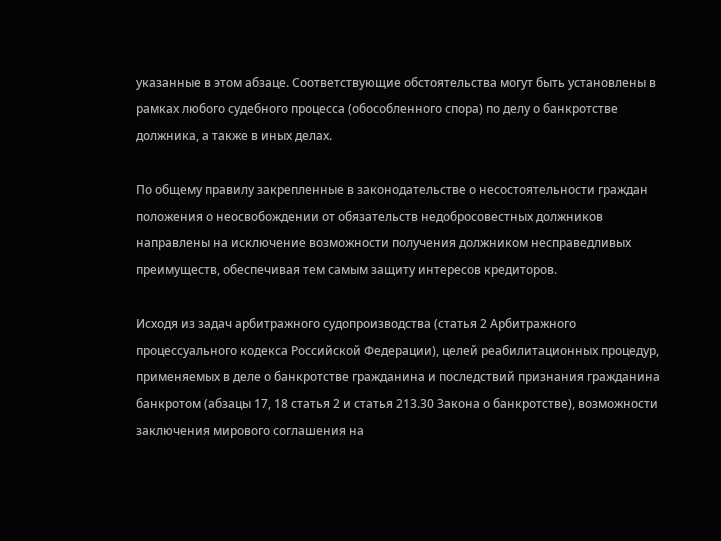указанные в этом абзаце. Соответствующие обстоятельства могут быть установлены в рамках любого судебного процесса (обособленного спора) по делу о банкротстве должника, а также в иных делах.

По общему правилу закрепленные в законодательстве о несостоятельности граждан положения о неосвобождении от обязательств недобросовестных должников направлены на исключение возможности получения должником несправедливых преимуществ, обеспечивая тем самым защиту интересов кредиторов.

Исходя из задач арбитражного судопроизводства (статья 2 Арбитражного процессуального кодекса Российской Федерации), целей реабилитационных процедур, применяемых в деле о банкротстве гражданина и последствий признания гражданина банкротом (абзацы 17, 18 статья 2 и статья 213.30 Закона о банкротстве), возможности заключения мирового соглашения на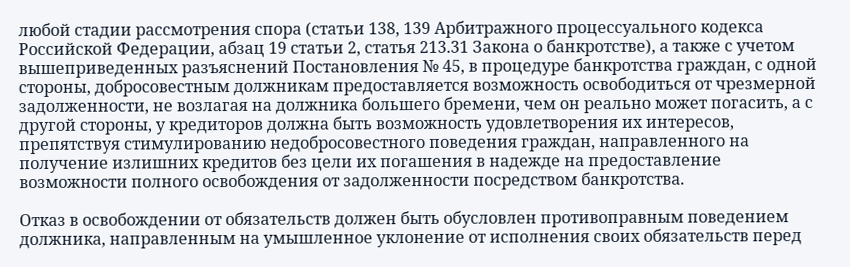любой стадии рассмотрения спора (статьи 138, 139 Арбитражного процессуального кодекса Российской Федерации, абзац 19 статьи 2, статья 213.31 Закона о банкротстве), а также с учетом вышеприведенных разъяснений Постановления № 45, в процедуре банкротства граждан, с одной стороны, добросовестным должникам предоставляется возможность освободиться от чрезмерной задолженности, не возлагая на должника большего бремени, чем он реально может погасить, а с другой стороны, у кредиторов должна быть возможность удовлетворения их интересов, препятствуя стимулированию недобросовестного поведения граждан, направленного на получение излишних кредитов без цели их погашения в надежде на предоставление возможности полного освобождения от задолженности посредством банкротства.

Отказ в освобождении от обязательств должен быть обусловлен противоправным поведением должника, направленным на умышленное уклонение от исполнения своих обязательств перед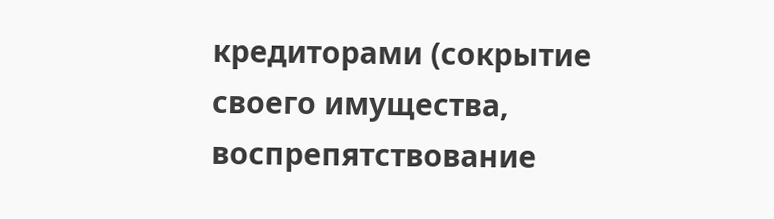кредиторами (сокрытие своего имущества, воспрепятствование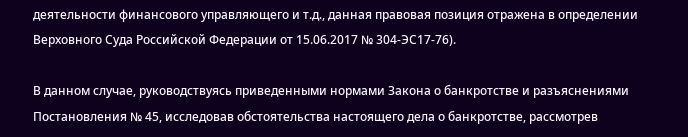деятельности финансового управляющего и т.д., данная правовая позиция отражена в определении Верховного Суда Российской Федерации от 15.06.2017 № 304-ЭС17-76).

В данном случае, руководствуясь приведенными нормами Закона о банкротстве и разъяснениями Постановления № 45, исследовав обстоятельства настоящего дела о банкротстве, рассмотрев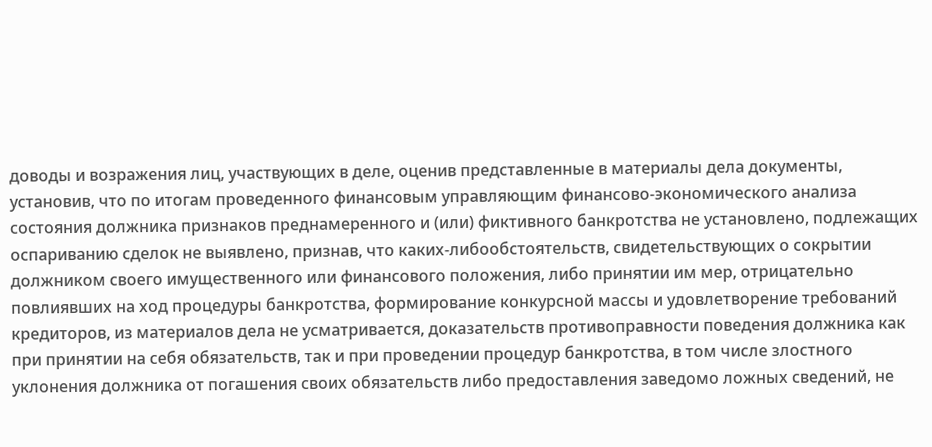доводы и возражения лиц, участвующих в деле, оценив представленные в материалы дела документы, установив, что по итогам проведенного финансовым управляющим финансово-экономического анализа состояния должника признаков преднамеренного и (или) фиктивного банкротства не установлено, подлежащих оспариванию сделок не выявлено, признав, что каких-либообстоятельств, свидетельствующих о сокрытии должником своего имущественного или финансового положения, либо принятии им мер, отрицательно повлиявших на ход процедуры банкротства, формирование конкурсной массы и удовлетворение требований кредиторов, из материалов дела не усматривается, доказательств противоправности поведения должника как при принятии на себя обязательств, так и при проведении процедур банкротства, в том числе злостного уклонения должника от погашения своих обязательств либо предоставления заведомо ложных сведений, не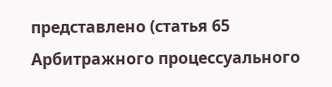представлено (статья 65 Арбитражного процессуального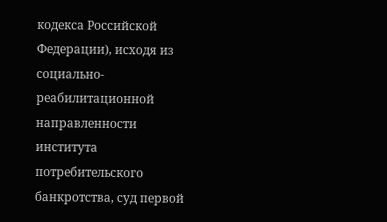кодекса Российской Федерации), исходя из социально-реабилитационной направленности института потребительского банкротства, суд первой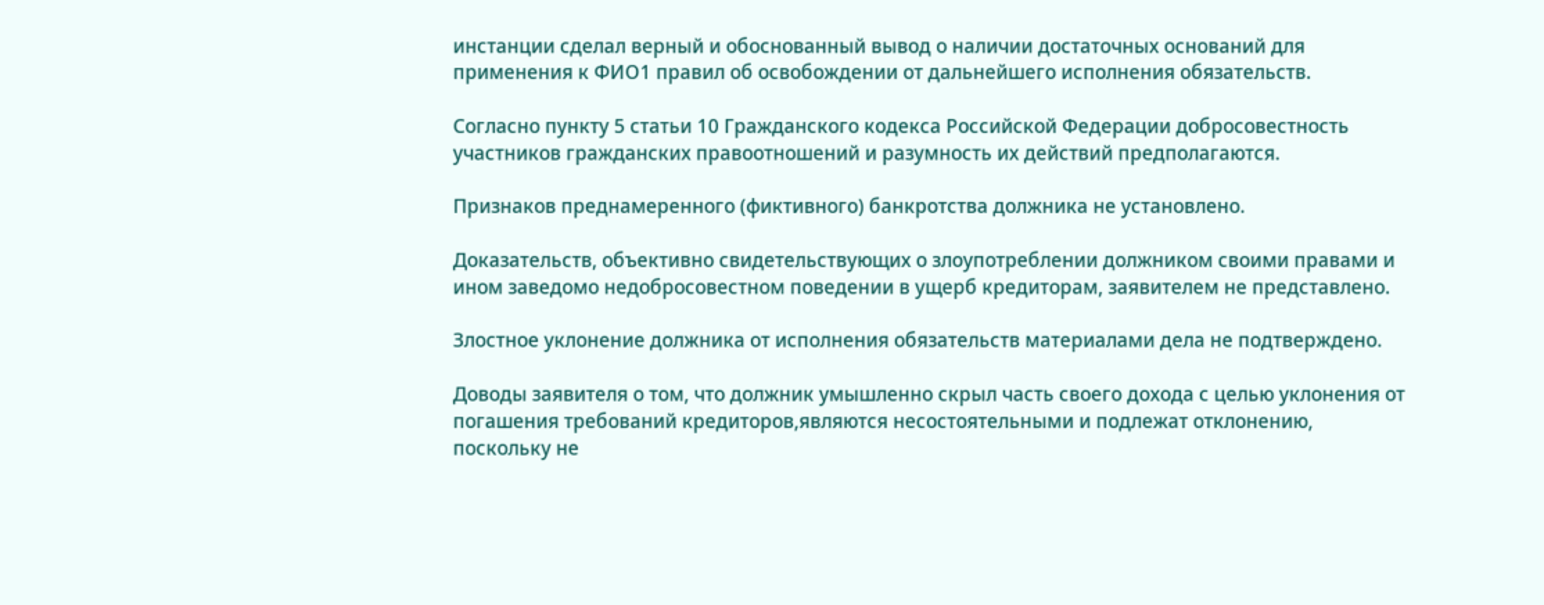инстанции сделал верный и обоснованный вывод о наличии достаточных оснований для применения к ФИО1 правил об освобождении от дальнейшего исполнения обязательств.

Согласно пункту 5 статьи 10 Гражданского кодекса Российской Федерации добросовестность участников гражданских правоотношений и разумность их действий предполагаются.

Признаков преднамеренного (фиктивного) банкротства должника не установлено.

Доказательств, объективно свидетельствующих о злоупотреблении должником своими правами и ином заведомо недобросовестном поведении в ущерб кредиторам, заявителем не представлено.

Злостное уклонение должника от исполнения обязательств материалами дела не подтверждено.

Доводы заявителя о том, что должник умышленно скрыл часть своего дохода с целью уклонения от погашения требований кредиторов,являются несостоятельными и подлежат отклонению, поскольку не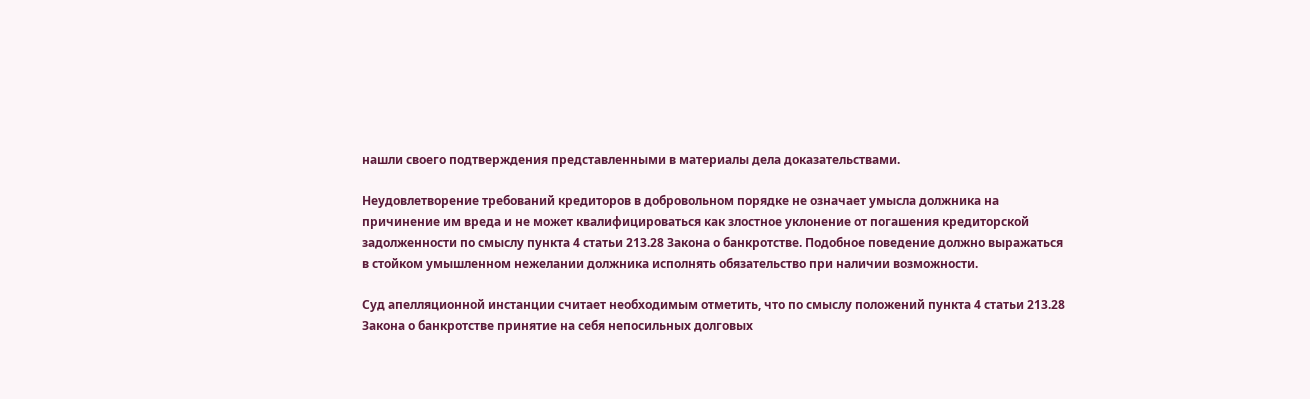нашли своего подтверждения представленными в материалы дела доказательствами.

Неудовлетворение требований кредиторов в добровольном порядке не означает умысла должника на причинение им вреда и не может квалифицироваться как злостное уклонение от погашения кредиторской задолженности по смыслу пункта 4 статьи 213.28 Закона о банкротстве. Подобное поведение должно выражаться в стойком умышленном нежелании должника исполнять обязательство при наличии возможности.

Суд апелляционной инстанции считает необходимым отметить, что по смыслу положений пункта 4 статьи 213.28 Закона о банкротстве принятие на себя непосильных долговых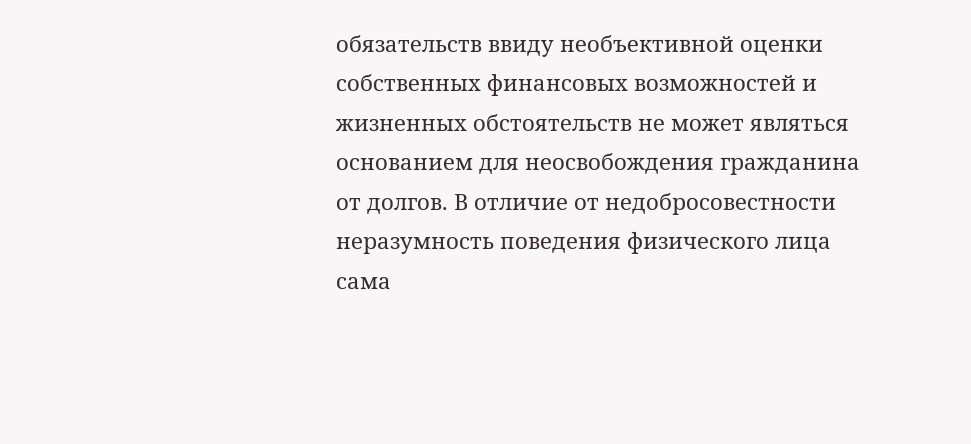обязательств ввиду необъективной оценки собственных финансовых возможностей и жизненных обстоятельств не может являться основанием для неосвобождения гражданина от долгов. В отличие от недобросовестности неразумность поведения физического лица сама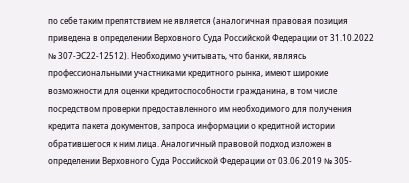по себе таким препятствием не является (аналогичная правовая позиция приведена в определении Верховного Суда Российской Федерации от 31.10.2022 № 307-ЭС22-12512). Необходимо учитывать, что банки, являясь профессиональными участниками кредитного рынка, имеют широкие возможности для оценки кредитоспособности гражданина, в том числе посредством проверки предоставленного им необходимого для получения кредита пакета документов, запроса информации о кредитной истории обратившегося к ним лица. Аналогичный правовой подход изложен в определении Верховного Суда Российской Федерации от 03.06.2019 № 305-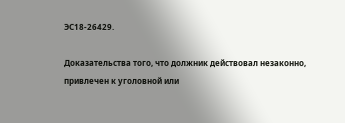ЭС18-26429.

Доказательства того, что должник действовал незаконно, привлечен к уголовной или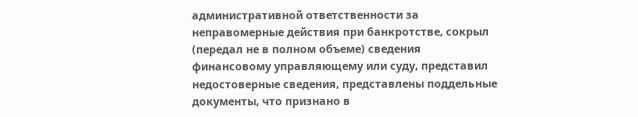административной ответственности за неправомерные действия при банкротстве, сокрыл (передал не в полном объеме) сведения финансовому управляющему или суду, представил недостоверные сведения, представлены поддельные документы, что признано в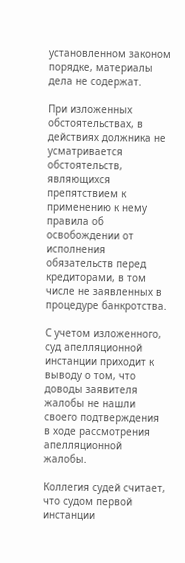установленном законом порядке, материалы дела не содержат.

При изложенных обстоятельствах, в действиях должника не усматривается обстоятельств, являющихся препятствием к применению к нему правила об освобождении от исполнения обязательств перед кредиторами, в том числе не заявленных в процедуре банкротства.

С учетом изложенного, суд апелляционной инстанции приходит к выводу о том, что доводы заявителя жалобы не нашли своего подтверждения в ходе рассмотрения апелляционной жалобы.

Коллегия судей считает, что судом первой инстанции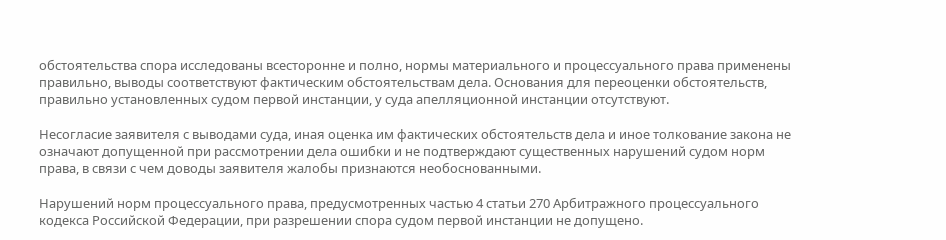обстоятельства спора исследованы всесторонне и полно, нормы материального и процессуального права применены правильно, выводы соответствуют фактическим обстоятельствам дела. Основания для переоценки обстоятельств, правильно установленных судом первой инстанции, у суда апелляционной инстанции отсутствуют.

Несогласие заявителя с выводами суда, иная оценка им фактических обстоятельств дела и иное толкование закона не означают допущенной при рассмотрении дела ошибки и не подтверждают существенных нарушений судом норм права, в связи с чем доводы заявителя жалобы признаются необоснованными.

Нарушений норм процессуального права, предусмотренных частью 4 статьи 270 Арбитражного процессуального кодекса Российской Федерации, при разрешении спора судом первой инстанции не допущено.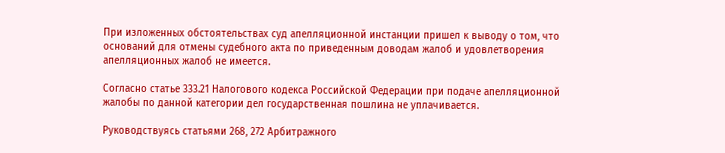При изложенных обстоятельствах суд апелляционной инстанции пришел к выводу о том, что оснований для отмены судебного акта по приведенным доводам жалоб и удовлетворения апелляционных жалоб не имеется.

Согласно статье 333.21 Налогового кодекса Российской Федерации при подаче апелляционной жалобы по данной категории дел государственная пошлина не уплачивается.

Руководствуясь статьями 268, 272 Арбитражного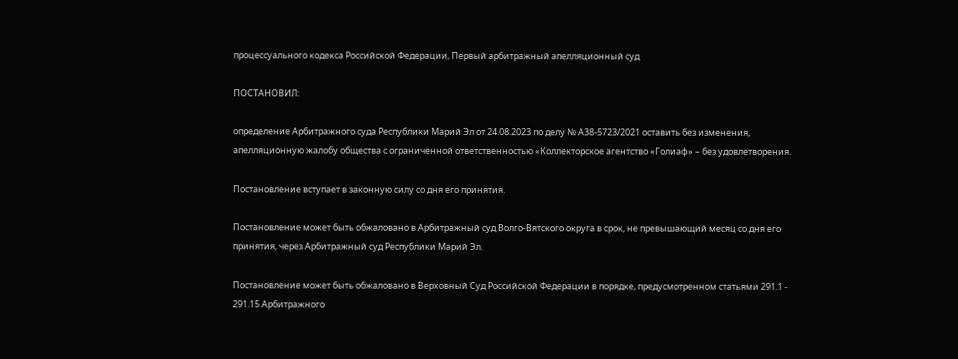процессуального кодекса Российской Федерации, Первый арбитражный апелляционный суд

ПОСТАНОВИЛ:

определение Арбитражного суда Республики Марий Эл от 24.08.2023 по делу № А38-5723/2021 оставить без изменения, апелляционную жалобу общества с ограниченной ответственностью «Коллекторское агентство «Голиаф» – без удовлетворения.

Постановление вступает в законную силу со дня его принятия.

Постановление может быть обжаловано в Арбитражный суд Волго-Вятского округа в срок, не превышающий месяц со дня его принятия, через Арбитражный суд Республики Марий Эл.

Постановление может быть обжаловано в Верховный Суд Российской Федерации в порядке, предусмотренном статьями 291.1 - 291.15 Арбитражного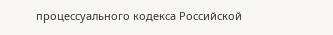процессуального кодекса Российской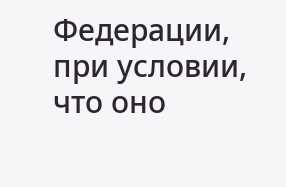Федерации, при условии, что оно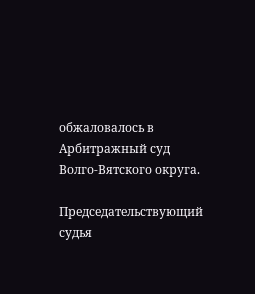обжаловалось в Арбитражный суд Волго-Вятского округа.

Председательствующий судья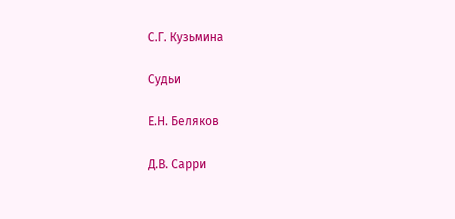С.Г. Кузьмина

Судьи

Е.Н. Беляков

Д.В. Сарри